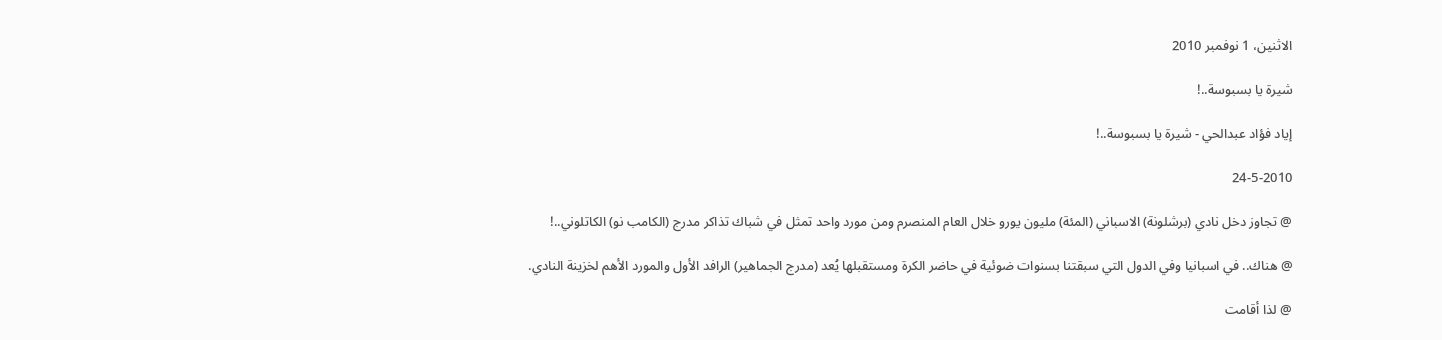الاثنين، 1 نوفمبر 2010

شيرة يا بسبوسة..!

إياد فؤاد عبدالحي - شيرة يا بسبوسة..!

24-5-2010

@ تجاوز دخل نادي (برشلونة) الاسباني (المئة) مليون يورو خلال العام المنصرم ومن مورد واحد تمثل في شباك تذاكر مدرج (الكامب نو) الكاتلوني..!

@ هناك.. في اسبانيا وفي الدول التي سبقتنا بسنوات ضوئية في حاضر الكرة ومستقبلها يُعد (مدرج الجماهير) الرافد الأول والمورد الأهم لخزينة النادي.

@ لذا أقامت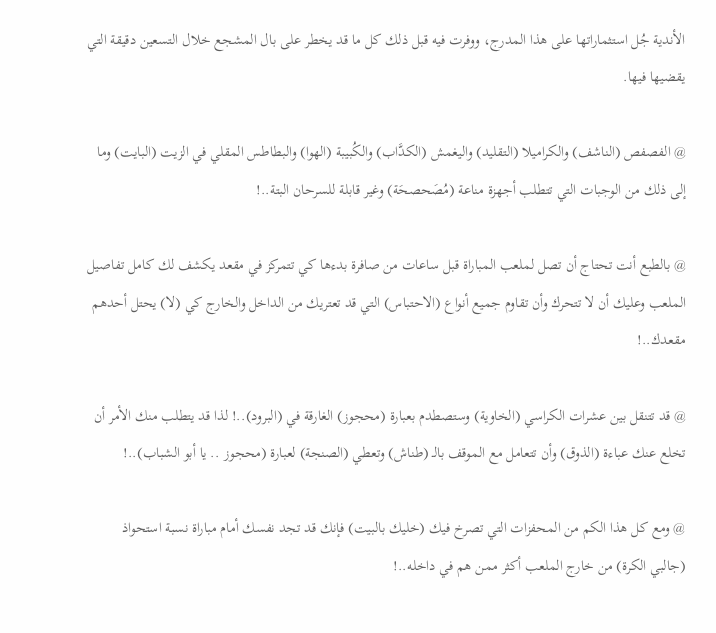الأندية جُل استثماراتها على هذا المدرج، ووفرت فيه قبل ذلك كل ما قد يخطر على بال المشجع خلال التسعين دقيقة التي يقضيها فيها.

@ الفصفص (الناشف) والكراميلا (التقليد) واليغمش (الكدَّاب) والكُبيبة (الهوا) والبطاطس المقلي في الزيت (البايت) وما إلى ذلك من الوجبات التي تتطلب أجهزة مناعة (مُصَحصحَة) وغير قابلة للسرحان البتة..!

@ بالطبع أنت تحتاج أن تصل لملعب المباراة قبل ساعات من صافرة بدءها كي تتمركز في مقعد يكشف لك كامل تفاصيل الملعب وعليك أن لا تتحرك وأن تقاوم جميع أنواع (الاحتباس) التي قد تعتريك من الداخل والخارج كي (لا) يحتل أحدهم مقعدك..!

@ قد تتنقل بين عشرات الكراسي (الخاوية) وستصطدم بعبارة (محجوز) الغارقة في (البرود)..! لذا قد يتطلب منك الأمر أن تخلع عنك عباءة (الذوق) وأن تتعامل مع الموقف بالـ (طناش) وتعطي (الصنجة) لعبارة (محجوز .. يا أبو الشباب)..!

@ ومع كل هذا الكم من المحفزات التي تصرخ فيك (خليك بالبيت) فإنك قد تجد نفسك أمام مباراة نسبة استحواذ (جالبي الكرة) من خارج الملعب أكثر ممن هم في داخله..!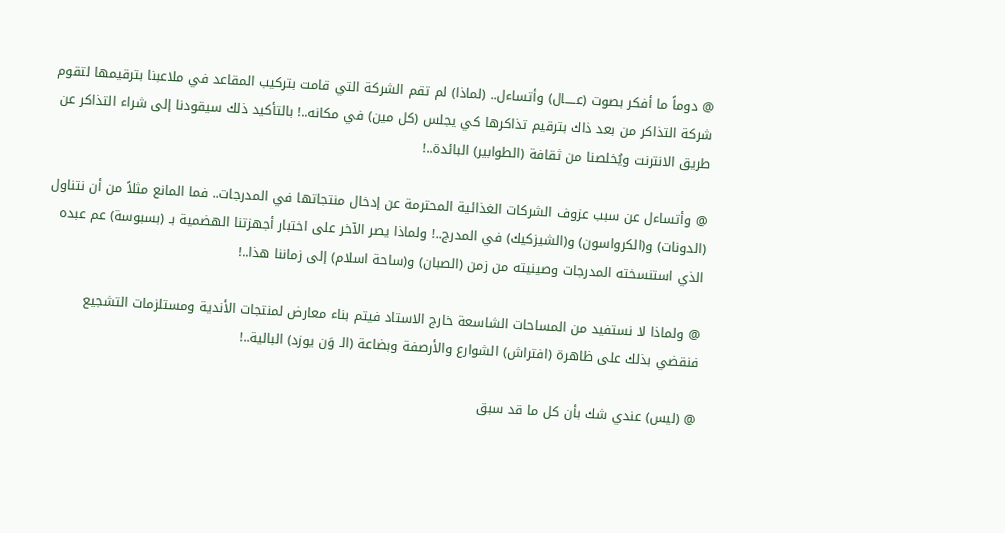@ دوماً ما أفكر بصوت (عـــــال) وأتساءل.. (لماذا) لم تقم الشركة التي قامت بتركيب المقاعد في ملاعبنا بترقيمها لتقوم شركة التذاكر من بعد ذاك بترقيم تذاكرها كي يجلس (كل مين) في مكانه..! بالتأكيد ذلك سيقودنا إلى شراء التذاكر عن طريق الانترنت ويُخلصنا من ثقافة (الطوابير) البائدة..!

@ وأتساءل عن سبب عزوف الشركات الغذائية المحترمة عن إدخال منتجاتها في المدرجات.. فما المانع مثلاً من أن نتناول (الدونات) و(الكرواسون) و(الشيزكيك) في المدرج..! ولماذا يصر الآخر على اختبار أجهزتنا الهضمية بـ (بسبوسة) عم عبده الذي استنسخته المدرجات وصينيته من زمن (الصبان) و(ساحة اسلام) إلى زماننا هذا..!

@ ولماذا لا نستفيد من المساحات الشاسعة خارج الاستاد فيتم بناء معارض لمنتجات الأندية ومستلزمات التشجيع فنقضي بذلك على ظاهرة (افتراش) الشوارع والأرصفة وبضاعة (الـ وَن يوزد) البالية..!

@ (ليس) عندي شك بأن كل ما قد سبق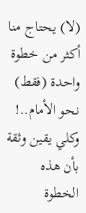(لا) يحتاج منا أكثر من خطوة واحدة (فقط) نحو الأمام..! وكلي يقين وثقة بأن هذه الخطوة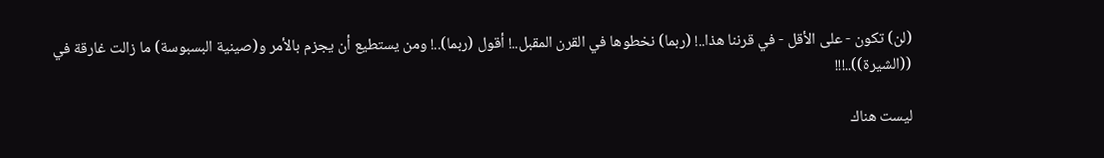(لن) تكون - على الأقل - في قرننا هذا..! (ربما) نخطوها في القرن المقبل..! أقول (ربما)..! ومن يستطيع أن يجزم بالأمر و(صينية البسبوسة) ما زالت غارقة في ((الشيرة))..!!!

ليست هناك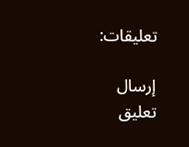تعليقات:

إرسال تعليق